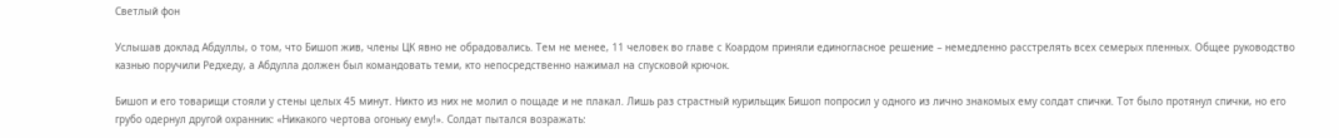Светлый фон

Услышав доклад Абдуллы, о том, что Бишоп жив, члены ЦК явно не обрадовались. Тем не менее, 11 человек во главе с Коардом приняли единогласное решение – немедленно расстрелять всех семерых пленных. Общее руководство казнью поручили Редхеду, а Абдулла должен был командовать теми, кто непосредственно нажимал на спусковой крючок.

Бишоп и его товарищи стояли у стены целых 45 минут. Никто из них не молил о пощаде и не плакал. Лишь раз страстный курильщик Бишоп попросил у одного из лично знакомых ему солдат спички. Тот было протянул спички, но его грубо одернул другой охранник: «Никакого чертова огоньку ему!». Солдат пытался возражать: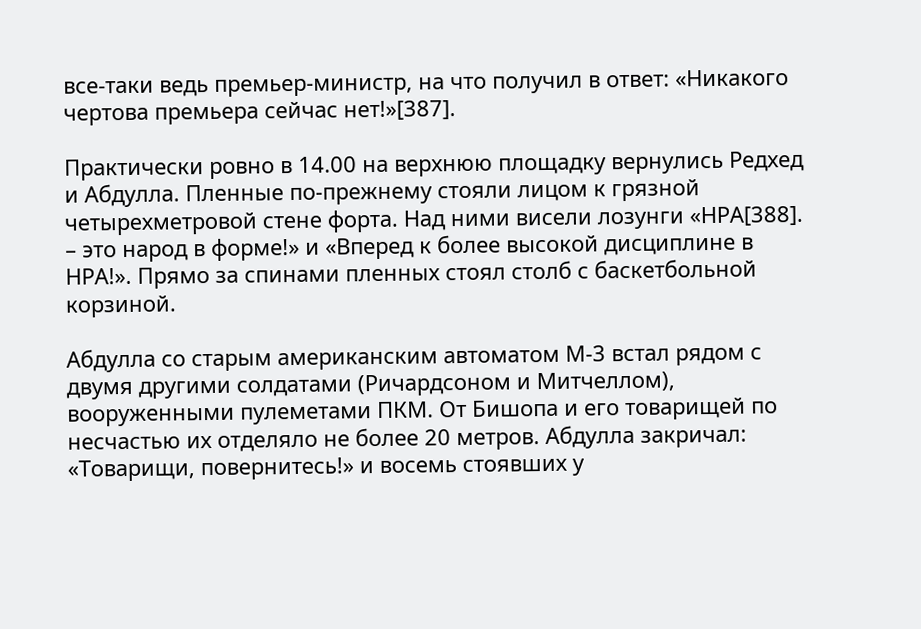все-таки ведь премьер-министр, на что получил в ответ: «Никакого чертова премьера сейчас нет!»[387].

Практически ровно в 14.00 на верхнюю площадку вернулись Редхед и Абдулла. Пленные по-прежнему стояли лицом к грязной четырехметровой стене форта. Над ними висели лозунги «НРА[388]. – это народ в форме!» и «Вперед к более высокой дисциплине в НРА!». Прямо за спинами пленных стоял столб с баскетбольной корзиной.

Абдулла со старым американским автоматом М-3 встал рядом с двумя другими солдатами (Ричардсоном и Митчеллом), вооруженными пулеметами ПКМ. От Бишопа и его товарищей по несчастью их отделяло не более 20 метров. Абдулла закричал: «Товарищи, повернитесь!» и восемь стоявших у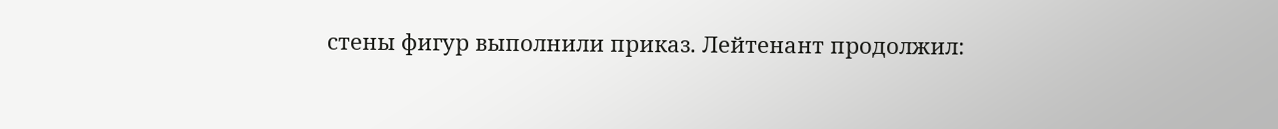стены фигур выполнили приказ. Лейтенант продолжил: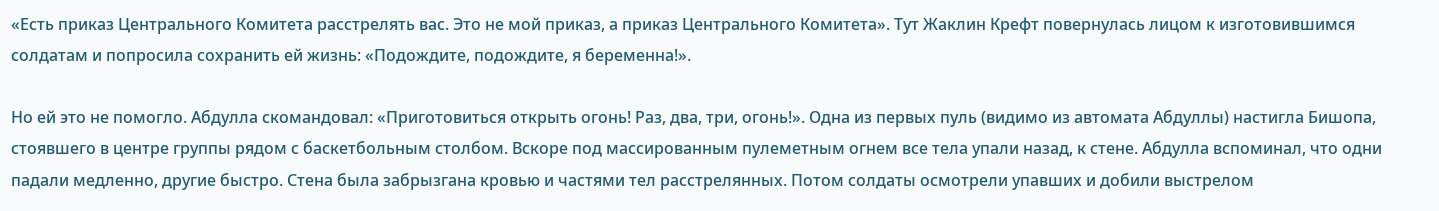«Есть приказ Центрального Комитета расстрелять вас. Это не мой приказ, а приказ Центрального Комитета». Тут Жаклин Крефт повернулась лицом к изготовившимся солдатам и попросила сохранить ей жизнь: «Подождите, подождите, я беременна!».

Но ей это не помогло. Абдулла скомандовал: «Приготовиться открыть огонь! Раз, два, три, огонь!». Одна из первых пуль (видимо из автомата Абдуллы) настигла Бишопа, стоявшего в центре группы рядом с баскетбольным столбом. Вскоре под массированным пулеметным огнем все тела упали назад, к стене. Абдулла вспоминал, что одни падали медленно, другие быстро. Стена была забрызгана кровью и частями тел расстрелянных. Потом солдаты осмотрели упавших и добили выстрелом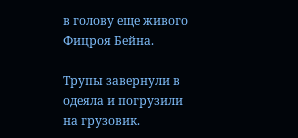в голову еще живого Фицроя Бейна.

Трупы завернули в одеяла и погрузили на грузовик.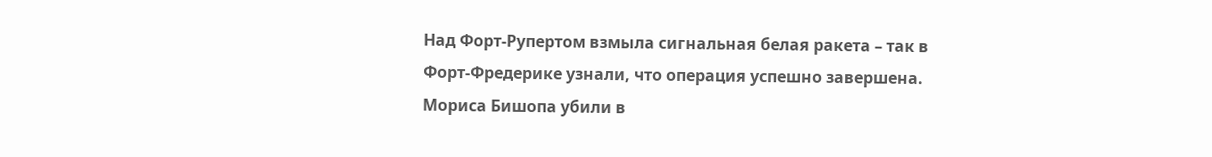Над Форт-Рупертом взмыла сигнальная белая ракета – так в Форт-Фредерике узнали, что операция успешно завершена. Мориса Бишопа убили в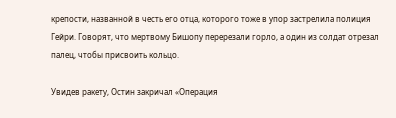крепости, названной в честь его отца, которого тоже в упор застрелила полиция Гейри. Говорят, что мертвому Бишопу перерезали горло, а один из солдат отрезал палец, чтобы присвоить кольцо.

Увидев ракету, Остин закричал «Операция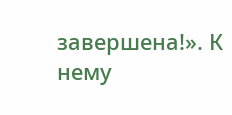завершена!». К нему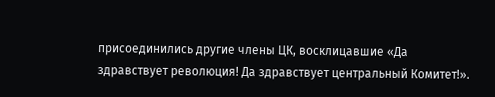присоединились другие члены ЦК, восклицавшие «Да здравствует революция! Да здравствует центральный Комитет!».